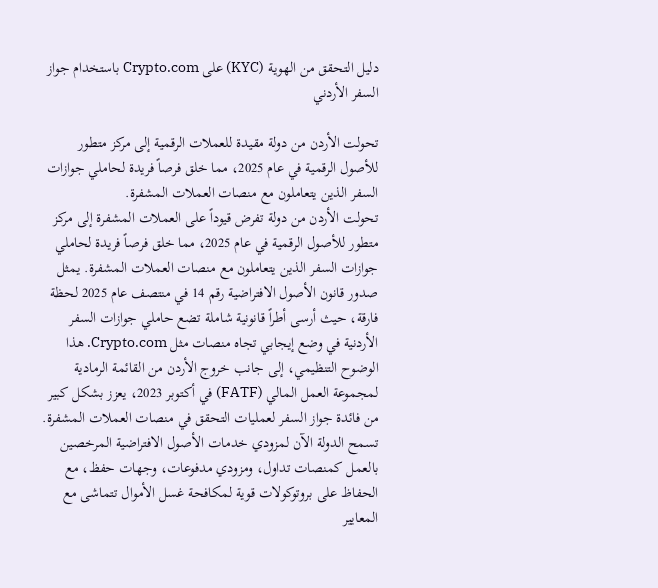دليل التحقق من الهوية (KYC) على Crypto.com باستخدام جواز السفر الأردني

تحولت الأردن من دولة مقيدة للعملات الرقمية إلى مركز متطور للأصول الرقمية في عام 2025، مما خلق فرصاً فريدة لحاملي جوازات السفر الذين يتعاملون مع منصات العملات المشفرة.
تحولت الأردن من دولة تفرض قيوداً على العملات المشفرة إلى مركز متطور للأصول الرقمية في عام 2025، مما خلق فرصاً فريدة لحاملي جوازات السفر الذين يتعاملون مع منصات العملات المشفرة. يمثل صدور قانون الأصول الافتراضية رقم 14 في منتصف عام 2025 لحظة فارقة، حيث أرسى أطراً قانونية شاملة تضع حاملي جوازات السفر الأردنية في وضع إيجابي تجاه منصات مثل Crypto.com. هذا الوضوح التنظيمي، إلى جانب خروج الأردن من القائمة الرمادية لمجموعة العمل المالي (FATF) في أكتوبر 2023، يعزز بشكل كبير من فائدة جواز السفر لعمليات التحقق في منصات العملات المشفرة. تسمح الدولة الآن لمزودي خدمات الأصول الافتراضية المرخصين بالعمل كمنصات تداول، ومزودي مدفوعات، وجهات حفظ، مع الحفاظ على بروتوكولات قوية لمكافحة غسل الأموال تتماشى مع المعايير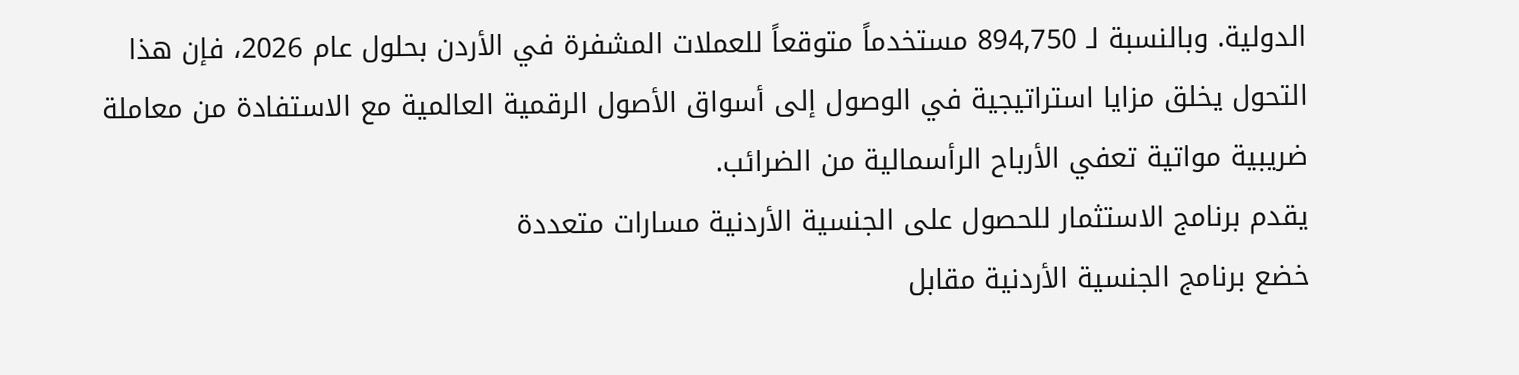الدولية. وبالنسبة لـ 894,750 مستخدماً متوقعاً للعملات المشفرة في الأردن بحلول عام 2026، فإن هذا التحول يخلق مزايا استراتيجية في الوصول إلى أسواق الأصول الرقمية العالمية مع الاستفادة من معاملة ضريبية مواتية تعفي الأرباح الرأسمالية من الضرائب.
يقدم برنامج الاستثمار للحصول على الجنسية الأردنية مسارات متعددة
خضع برنامج الجنسية الأردنية مقابل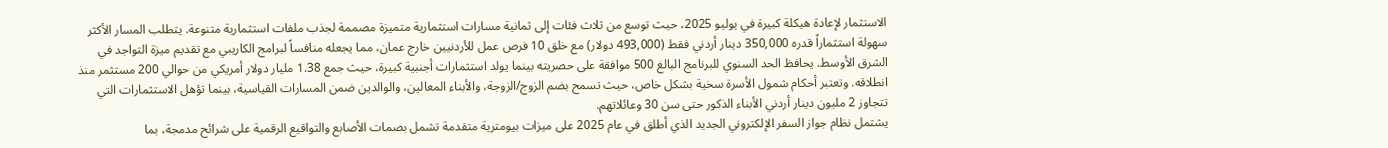الاستثمار لإعادة هيكلة كبيرة في يوليو 2025، حيث توسع من ثلاث فئات إلى ثمانية مسارات استثمارية متميزة مصممة لجذب ملفات استثمارية متنوعة. يتطلب المسار الأكثر سهولة استثماراً قدره 350,000 دينار أردني فقط (493,000 دولار) مع خلق 10 فرص عمل للأردنيين خارج عمان، مما يجعله منافساً لبرامج الكاريبي مع تقديم ميزة التواجد في الشرق الأوسط. يحافظ الحد السنوي للبرنامج البالغ 500 موافقة على حصريته بينما يولد استثمارات أجنبية كبيرة، حيث جمع 1.38 مليار دولار أمريكي من حوالي 200 مستثمر منذ انطلاقه. وتعتبر أحكام شمول الأسرة سخية بشكل خاص، حيث تسمح بضم الزوج/الزوجة، والأبناء المعالين، والوالدين ضمن المسارات القياسية، بينما تؤهل الاستثمارات التي تتجاوز 2 مليون دينار أردني الأبناء الذكور حتى سن 30 وعائلاتهم.
يشتمل نظام جواز السفر الإلكتروني الجديد الذي أطلق في عام 2025 على ميزات بيومترية متقدمة تشمل بصمات الأصابع والتواقيع الرقمية على شرائح مدمجة، بما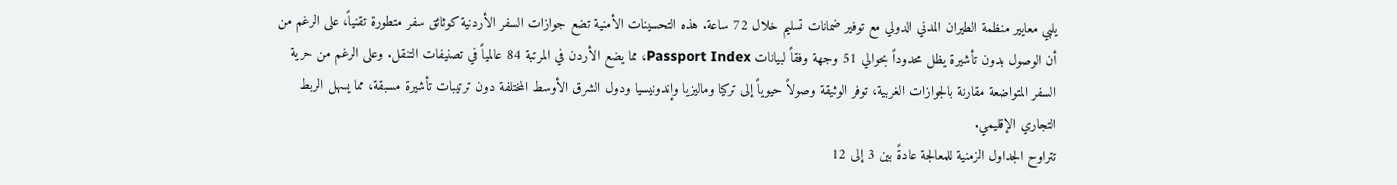يلبي معايير منظمة الطيران المدني الدولي مع توفير ضمانات تسليم خلال 72 ساعة. هذه التحسينات الأمنية تضع جوازات السفر الأردنية كوثائق سفر متطورة تقنياً، على الرغم من أن الوصول بدون تأشيرة يظل محدوداً بحوالي 51 وجهة وفقاً لبيانات Passport Index، مما يضع الأردن في المرتبة 84 عالمياً في تصنيفات التنقل. وعلى الرغم من حرية السفر المتواضعة مقارنة بالجوازات الغربية، توفر الوثيقة وصولاً حيوياً إلى تركيا وماليزيا وإندونيسيا ودول الشرق الأوسط المختلفة دون ترتيبات تأشيرة مسبقة، مما يسهل الربط التجاري الإقليمي.
تتراوح الجداول الزمنية للمعالجة عادةً بين 3 إلى 12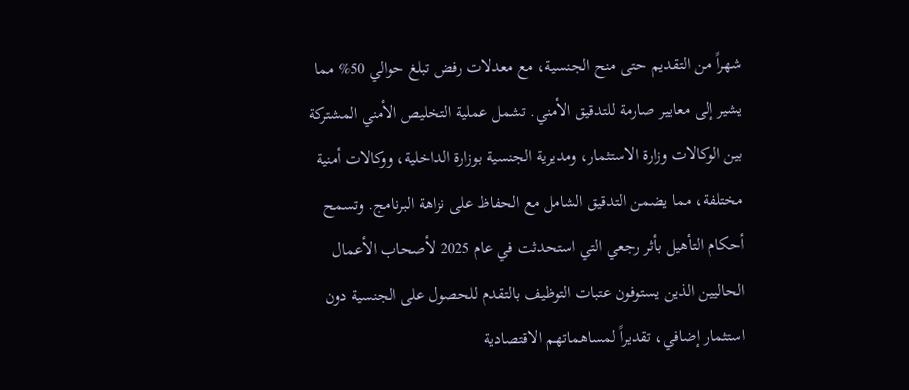شهراً من التقديم حتى منح الجنسية، مع معدلات رفض تبلغ حوالي 50% مما يشير إلى معايير صارمة للتدقيق الأمني. تشمل عملية التخليص الأمني المشتركة بين الوكالات وزارة الاستثمار، ومديرية الجنسية بوزارة الداخلية، ووكالات أمنية مختلفة، مما يضمن التدقيق الشامل مع الحفاظ على نزاهة البرنامج. وتسمح أحكام التأهيل بأثر رجعي التي استحدثت في عام 2025 لأصحاب الأعمال الحاليين الذين يستوفون عتبات التوظيف بالتقدم للحصول على الجنسية دون استثمار إضافي، تقديراً لمساهماتهم الاقتصادية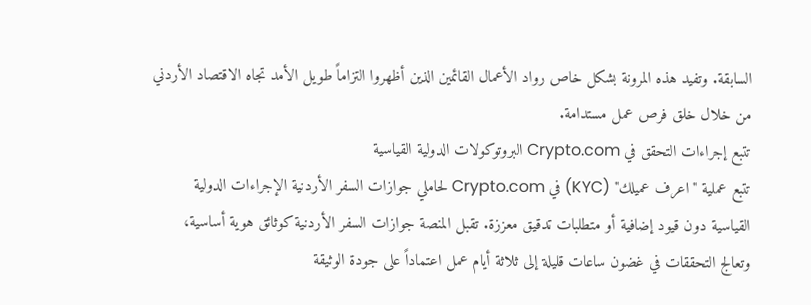السابقة. وتفيد هذه المرونة بشكل خاص رواد الأعمال القائمين الذين أظهروا التزاماً طويل الأمد تجاه الاقتصاد الأردني من خلال خلق فرص عمل مستدامة.
تتبع إجراءات التحقق في Crypto.com البروتوكولات الدولية القياسية
تتبع عملية "اعرف عميلك" (KYC) في Crypto.com لحاملي جوازات السفر الأردنية الإجراءات الدولية القياسية دون قيود إضافية أو متطلبات تدقيق معززة. تقبل المنصة جوازات السفر الأردنية كوثائق هوية أساسية، وتعالج التحققات في غضون ساعات قليلة إلى ثلاثة أيام عمل اعتماداً على جودة الوثيقة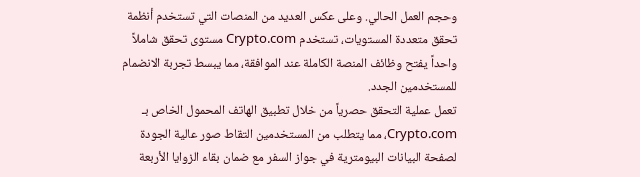وحجم العمل الحالي. وعلى عكس العديد من المنصات التي تستخدم أنظمة تحقق متعددة المستويات، تستخدم Crypto.com مستوى تحقق شاملاً واحداً يفتح وظائف المنصة الكاملة عند الموافقة، مما يبسط تجربة الانضمام للمستخدمين الجدد.
تعمل عملية التحقق حصرياً من خلال تطبيق الهاتف المحمول الخاص بـ Crypto.com، مما يتطلب من المستخدمين التقاط صور عالية الجودة لصفحة البيانات البيومترية في جواز السفر مع ضمان بقاء الزوايا الأربعة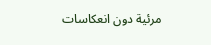مرئية دون انعكاسات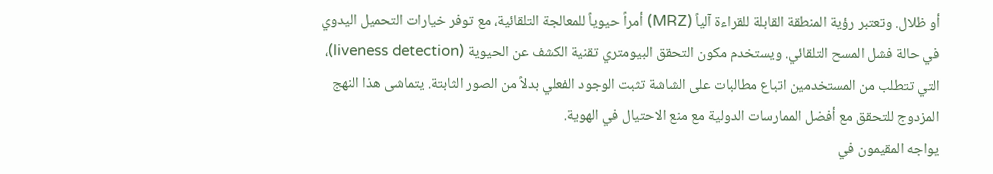أو ظلال. وتعتبر رؤية المنطقة القابلة للقراءة آلياً (MRZ) أمراً حيوياً للمعالجة التلقائية، مع توفر خيارات التحميل اليدوي في حالة فشل المسح التلقائي. ويستخدم مكون التحقق البيومتري تقنية الكشف عن الحيوية (liveness detection)، التي تتطلب من المستخدمين اتباع مطالبات على الشاشة تثبت الوجود الفعلي بدلاً من الصور الثابتة. يتماشى هذا النهج المزدوج للتحقق مع أفضل الممارسات الدولية مع منع الاحتيال في الهوية.
يواجه المقيمون في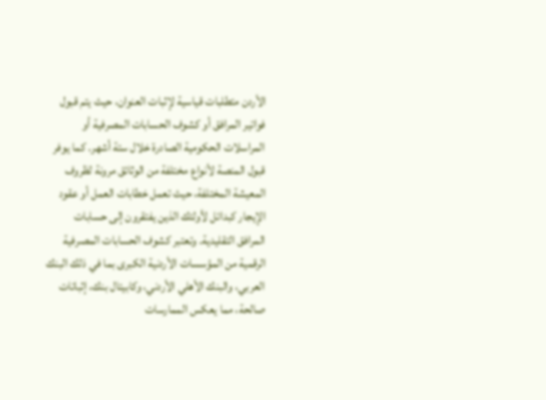الأردن متطلبات قياسية لإثبات العنوان، حيث يتم قبول فواتير المرافق أو كشوف الحسابات المصرفية أو المراسلات الحكومية الصادرة خلال ستة أشهر. كما يوفر قبول المنصة لأنواع مختلفة من الوثائق مرونة لظروف المعيشة المختلفة، حيث تعمل خطابات العمل أو عقود الإيجار كبدائل لأولئك الذين يفتقرون إلى حسابات المرافق التقليدية. وتعتبر كشوف الحسابات المصرفية الرقمية من المؤسسات الأردنية الكبرى بما في ذلك البنك العربي، والبنك الأهلي الأردني، وكابيتال بنك، إثباتات صالحة، مما يعكس الممارسات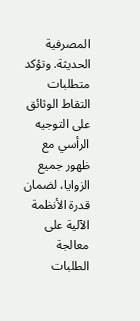المصرفية الحديثة. وتؤكد متطلبات التقاط الوثائق على التوجيه الرأسي مع ظهور جميع الزوايا، لضمان قدرة الأنظمة الآلية على معالجة الطلبات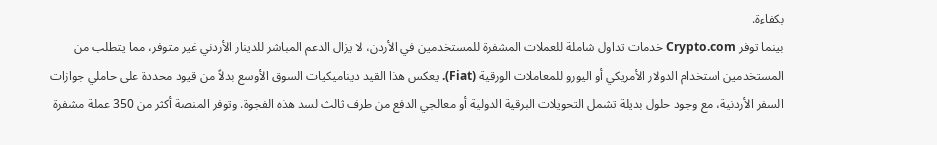بكفاءة.
بينما توفر Crypto.com خدمات تداول شاملة للعملات المشفرة للمستخدمين في الأردن، لا يزال الدعم المباشر للدينار الأردني غير متوفر، مما يتطلب من المستخدمين استخدام الدولار الأمريكي أو اليورو للمعاملات الورقية (Fiat). يعكس هذا القيد ديناميكيات السوق الأوسع بدلاً من قيود محددة على حاملي جوازات السفر الأردنية، مع وجود حلول بديلة تشمل التحويلات البرقية الدولية أو معالجي الدفع من طرف ثالث لسد هذه الفجوة. وتوفر المنصة أكثر من 350 عملة مشفرة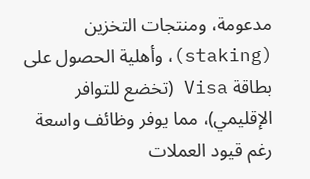مدعومة، ومنتجات التخزين (staking)، وأهلية الحصول على بطاقة Visa (تخضع للتوافر الإقليمي)، مما يوفر وظائف واسعة رغم قيود العملات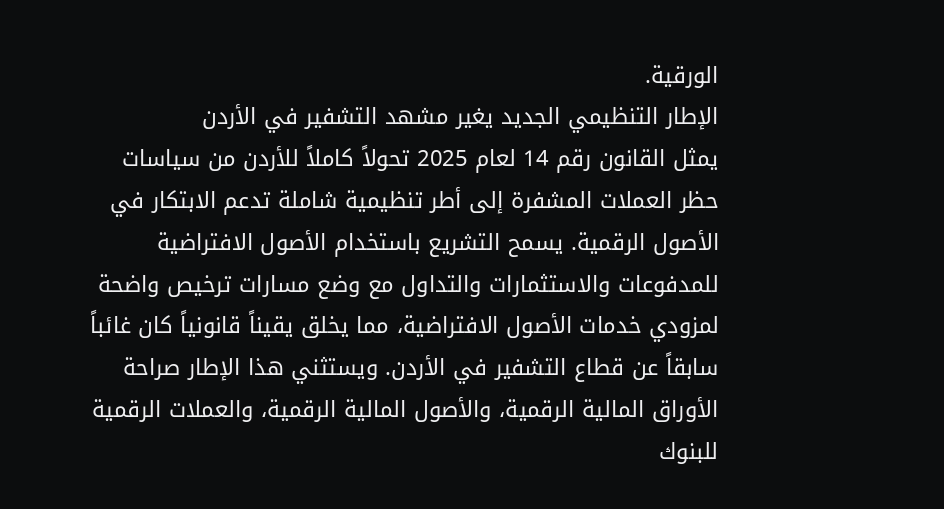الورقية.
الإطار التنظيمي الجديد يغير مشهد التشفير في الأردن
يمثل القانون رقم 14 لعام 2025 تحولاً كاملاً للأردن من سياسات حظر العملات المشفرة إلى أطر تنظيمية شاملة تدعم الابتكار في الأصول الرقمية. يسمح التشريع باستخدام الأصول الافتراضية للمدفوعات والاستثمارات والتداول مع وضع مسارات ترخيص واضحة لمزودي خدمات الأصول الافتراضية، مما يخلق يقيناً قانونياً كان غائباً سابقاً عن قطاع التشفير في الأردن. ويستثني هذا الإطار صراحة الأوراق المالية الرقمية، والأصول المالية الرقمية، والعملات الرقمية للبنوك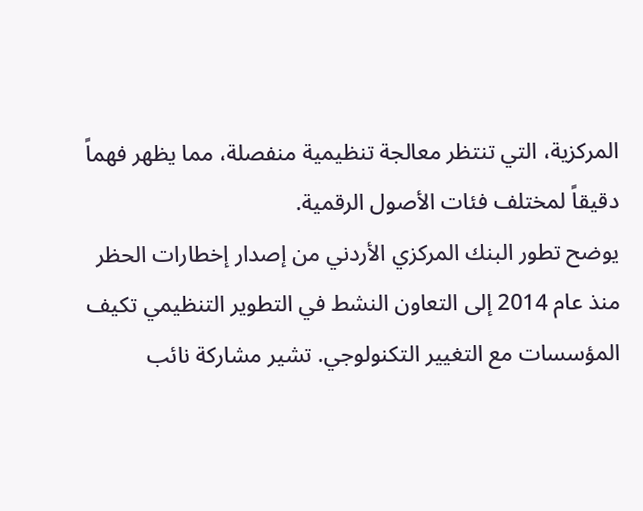المركزية، التي تنتظر معالجة تنظيمية منفصلة، مما يظهر فهماً دقيقاً لمختلف فئات الأصول الرقمية.
يوضح تطور البنك المركزي الأردني من إصدار إخطارات الحظر منذ عام 2014 إلى التعاون النشط في التطوير التنظيمي تكيف المؤسسات مع التغيير التكنولوجي. تشير مشاركة نائب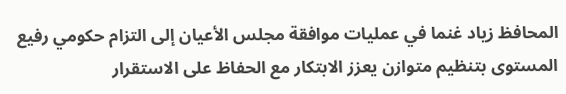المحافظ زياد غنما في عمليات موافقة مجلس الأعيان إلى التزام حكومي رفيع المستوى بتنظيم متوازن يعزز الابتكار مع الحفاظ على الاستقرار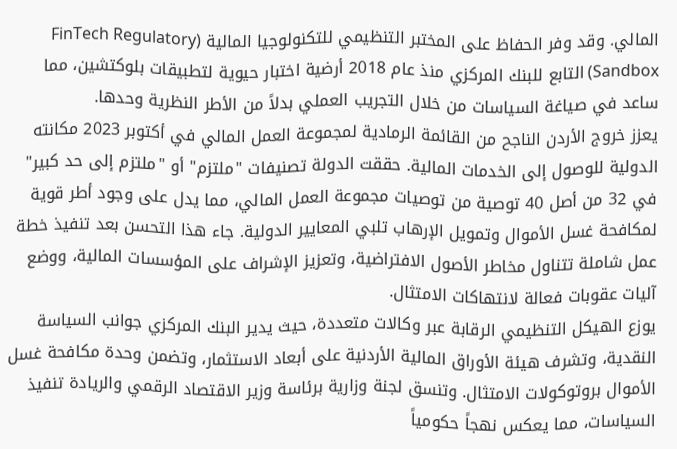المالي. وقد وفر الحفاظ على المختبر التنظيمي للتكنولوجيا المالية (FinTech Regulatory Sandbox) التابع للبنك المركزي منذ عام 2018 أرضية اختبار حيوية لتطبيقات بلوكتشين، مما ساعد في صياغة السياسات من خلال التجريب العملي بدلاً من الأطر النظرية وحدها.
يعزز خروج الأردن الناجح من القائمة الرمادية لمجموعة العمل المالي في أكتوبر 2023 مكانته الدولية للوصول إلى الخدمات المالية. حققت الدولة تصنيفات "ملتزم" أو "ملتزم إلى حد كبير" في 32 من أصل 40 توصية من توصيات مجموعة العمل المالي، مما يدل على وجود أطر قوية لمكافحة غسل الأموال وتمويل الإرهاب تلبي المعايير الدولية. جاء هذا التحسن بعد تنفيذ خطة عمل شاملة تتناول مخاطر الأصول الافتراضية، وتعزيز الإشراف على المؤسسات المالية، ووضع آليات عقوبات فعالة لانتهاكات الامتثال.
يوزع الهيكل التنظيمي الرقابة عبر وكالات متعددة، حيث يدير البنك المركزي جوانب السياسة النقدية، وتشرف هيئة الأوراق المالية الأردنية على أبعاد الاستثمار، وتضمن وحدة مكافحة غسل الأموال بروتوكولات الامتثال. وتنسق لجنة وزارية برئاسة وزير الاقتصاد الرقمي والريادة تنفيذ السياسات، مما يعكس نهجاً حكومياً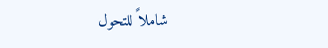شاملاً للتحول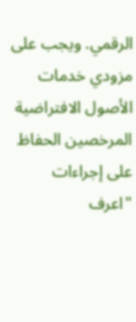الرقمي. ويجب على مزودي خدمات الأصول الافتراضية المرخصين الحفاظ على إجراءات "اعرف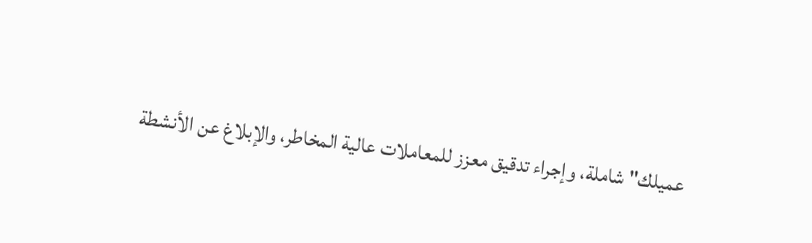عميلك" شاملة، وإجراء تدقيق معزز للمعاملات عالية المخاطر، والإبلاغ عن الأنشطة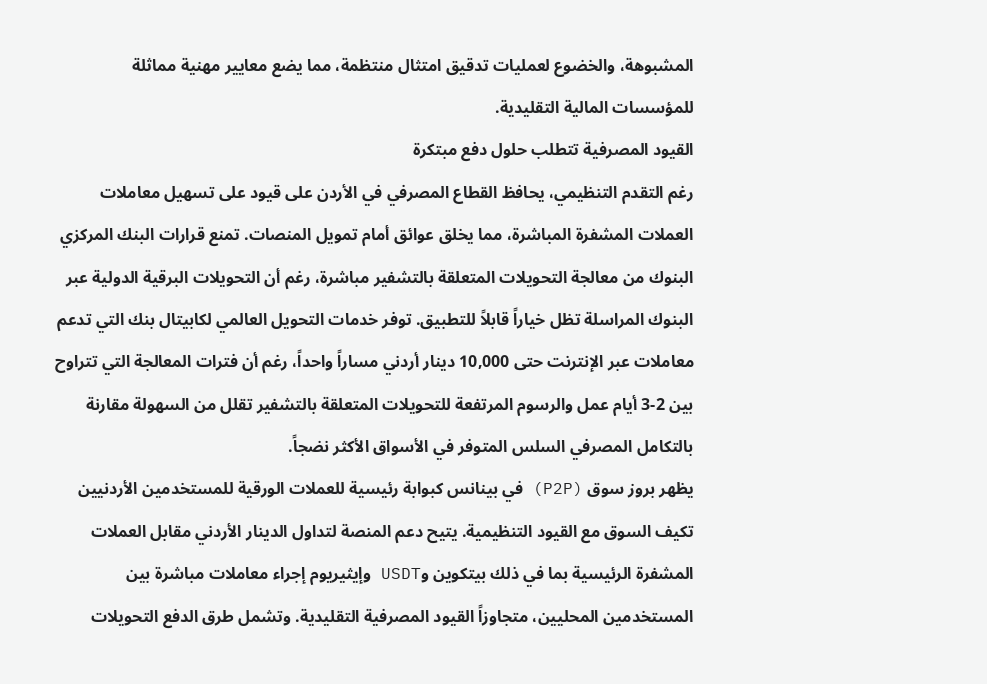المشبوهة، والخضوع لعمليات تدقيق امتثال منتظمة، مما يضع معايير مهنية مماثلة للمؤسسات المالية التقليدية.
القيود المصرفية تتطلب حلول دفع مبتكرة
رغم التقدم التنظيمي، يحافظ القطاع المصرفي في الأردن على قيود على تسهيل معاملات العملات المشفرة المباشرة، مما يخلق عوائق أمام تمويل المنصات. تمنع قرارات البنك المركزي البنوك من معالجة التحويلات المتعلقة بالتشفير مباشرة، رغم أن التحويلات البرقية الدولية عبر البنوك المراسلة تظل خياراً قابلاً للتطبيق. توفر خدمات التحويل العالمي لكابيتال بنك التي تدعم معاملات عبر الإنترنت حتى 10,000 دينار أردني مساراً واحداً، رغم أن فترات المعالجة التي تتراوح بين 2-3 أيام عمل والرسوم المرتفعة للتحويلات المتعلقة بالتشفير تقلل من السهولة مقارنة بالتكامل المصرفي السلس المتوفر في الأسواق الأكثر نضجاً.
يظهر بروز سوق (P2P) في بينانس كبوابة رئيسية للعملات الورقية للمستخدمين الأردنيين تكيف السوق مع القيود التنظيمية. يتيح دعم المنصة لتداول الدينار الأردني مقابل العملات المشفرة الرئيسية بما في ذلك بيتكوين وUSDT وإيثيريوم إجراء معاملات مباشرة بين المستخدمين المحليين، متجاوزاً القيود المصرفية التقليدية. وتشمل طرق الدفع التحويلات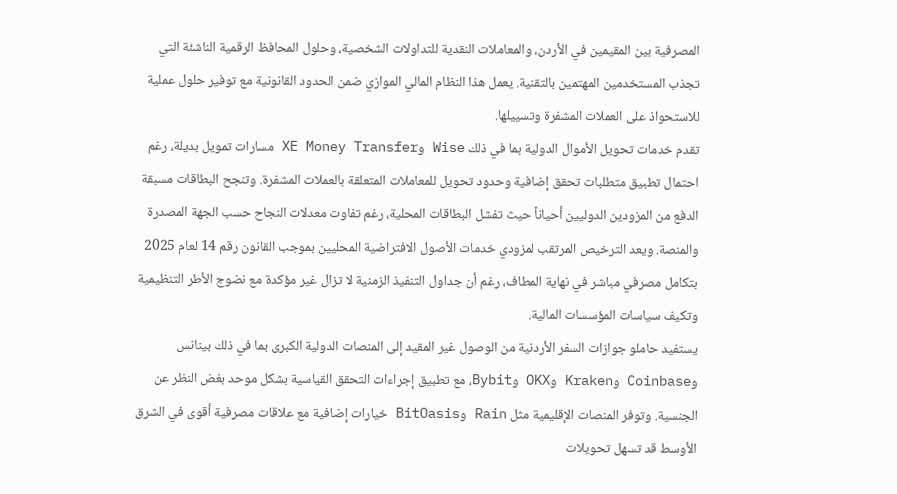المصرفية بين المقيمين في الأردن، والمعاملات النقدية للتداولات الشخصية، وحلول المحافظ الرقمية الناشئة التي تجذب المستخدمين المهتمين بالتقنية. يعمل هذا النظام المالي الموازي ضمن الحدود القانونية مع توفير حلول عملية للاستحواذ على العملات المشفرة وتسييلها.
تقدم خدمات تحويل الأموال الدولية بما في ذلك Wise وXE Money Transfer مسارات تمويل بديلة، رغم احتمال تطبيق متطلبات تحقق إضافية وحدود تحويل للمعاملات المتعلقة بالعملات المشفرة. وتنجح البطاقات مسبقة الدفع من المزودين الدوليين أحياناً حيث تفشل البطاقات المحلية، رغم تفاوت معدلات النجاح حسب الجهة المصدرة والمنصة. ويعد الترخيص المرتقب لمزودي خدمات الأصول الافتراضية المحليين بموجب القانون رقم 14 لعام 2025 بتكامل مصرفي مباشر في نهاية المطاف، رغم أن جداول التنفيذ الزمنية لا تزال غير مؤكدة مع نضوج الأطر التنظيمية وتكيف سياسات المؤسسات المالية.
يستفيد حاملو جوازات السفر الأردنية من الوصول غير المقيد إلى المنصات الدولية الكبرى بما في ذلك بينانس وCoinbase وKraken وOKX وBybit، مع تطبيق إجراءات التحقق القياسية بشكل موحد بغض النظر عن الجنسية. وتوفر المنصات الإقليمية مثل Rain وBitOasis خيارات إضافية مع علاقات مصرفية أقوى في الشرق الأوسط قد تسهل تحويلات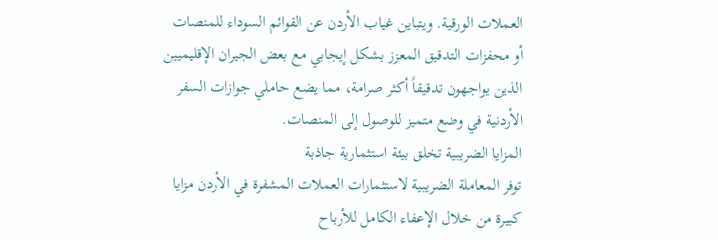العملات الورقية. ويتباين غياب الأردن عن القوائم السوداء للمنصات أو محفزات التدقيق المعزز بشكل إيجابي مع بعض الجيران الإقليميين الذين يواجهون تدقيقاً أكثر صرامة، مما يضع حاملي جوازات السفر الأردنية في وضع متميز للوصول إلى المنصات.
المزايا الضريبية تخلق بيئة استثمارية جاذبة
توفر المعاملة الضريبية لاستثمارات العملات المشفرة في الأردن مزايا كبيرة من خلال الإعفاء الكامل للأرباح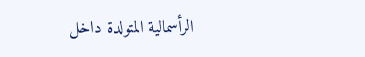الرأسمالية المتولدة داخل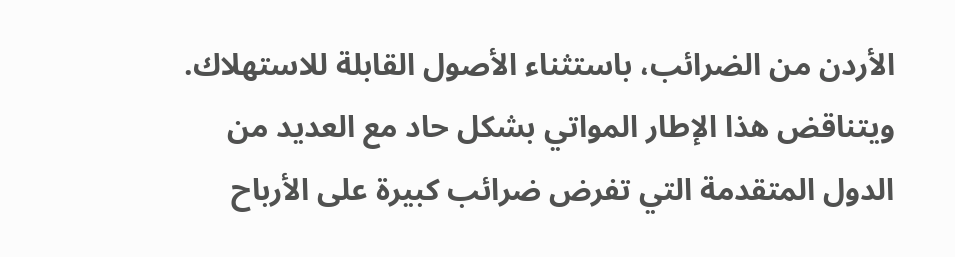الأردن من الضرائب، باستثناء الأصول القابلة للاستهلاك. ويتناقض هذا الإطار المواتي بشكل حاد مع العديد من الدول المتقدمة التي تفرض ضرائب كبيرة على الأرباح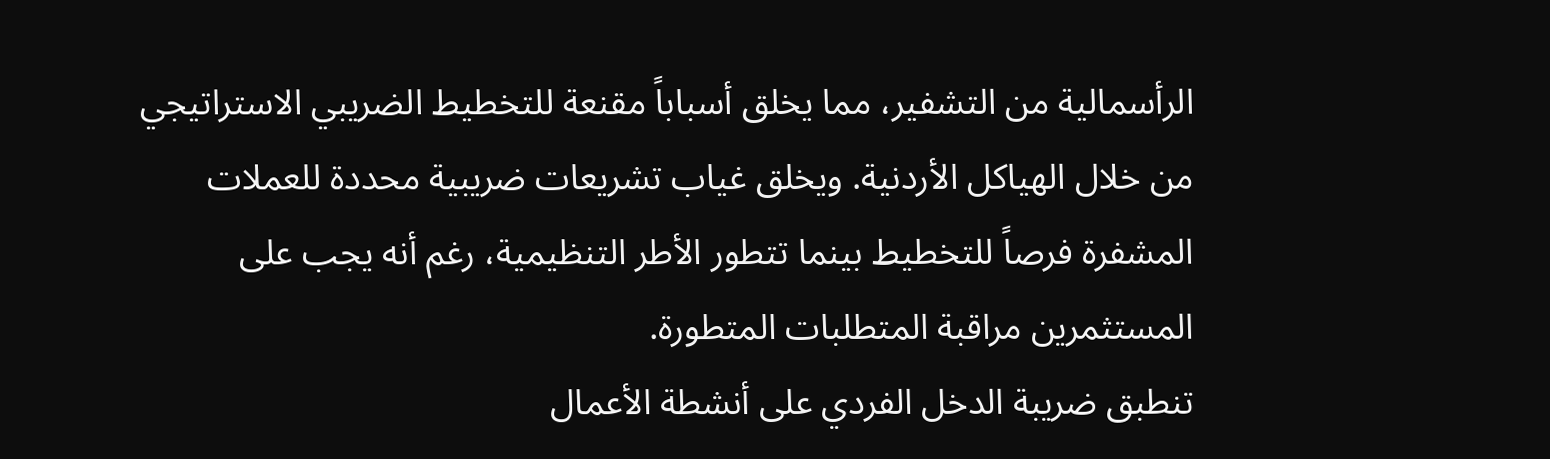الرأسمالية من التشفير، مما يخلق أسباباً مقنعة للتخطيط الضريبي الاستراتيجي من خلال الهياكل الأردنية. ويخلق غياب تشريعات ضريبية محددة للعملات المشفرة فرصاً للتخطيط بينما تتطور الأطر التنظيمية، رغم أنه يجب على المستثمرين مراقبة المتطلبات المتطورة.
تنطبق ضريبة الدخل الفردي على أنشطة الأعمال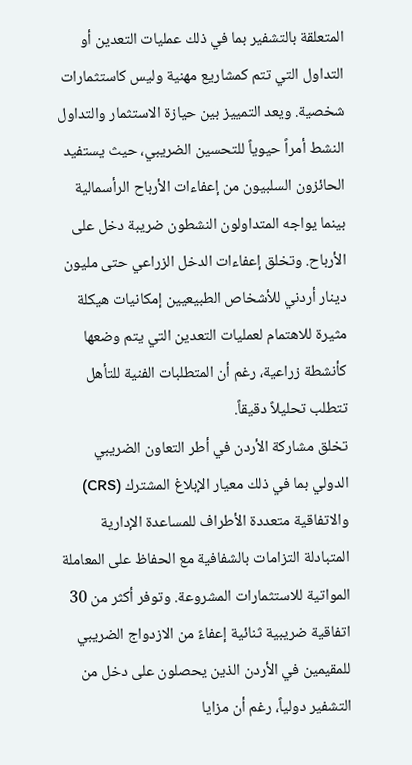المتعلقة بالتشفير بما في ذلك عمليات التعدين أو التداول التي تتم كمشاريع مهنية وليس كاستثمارات شخصية. ويعد التمييز بين حيازة الاستثمار والتداول النشط أمراً حيوياً للتحسين الضريبي، حيث يستفيد الحائزون السلبيون من إعفاءات الأرباح الرأسمالية بينما يواجه المتداولون النشطون ضريبة دخل على الأرباح. وتخلق إعفاءات الدخل الزراعي حتى مليون دينار أردني للأشخاص الطبيعيين إمكانيات هيكلة مثيرة للاهتمام لعمليات التعدين التي يتم وضعها كأنشطة زراعية، رغم أن المتطلبات الفنية للتأهل تتطلب تحليلاً دقيقاً.
تخلق مشاركة الأردن في أطر التعاون الضريبي الدولي بما في ذلك معيار الإبلاغ المشترك (CRS) والاتفاقية متعددة الأطراف للمساعدة الإدارية المتبادلة التزامات بالشفافية مع الحفاظ على المعاملة المواتية للاستثمارات المشروعة. وتوفر أكثر من 30 اتفاقية ضريبية ثنائية إعفاءً من الازدواج الضريبي للمقيمين في الأردن الذين يحصلون على دخل من التشفير دولياً، رغم أن مزايا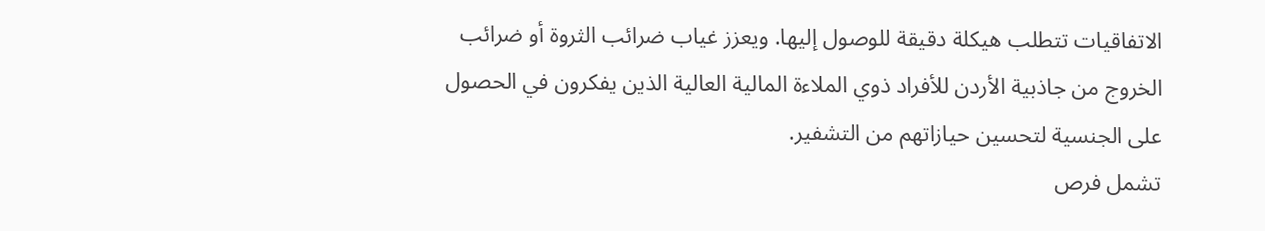الاتفاقيات تتطلب هيكلة دقيقة للوصول إليها. ويعزز غياب ضرائب الثروة أو ضرائب الخروج من جاذبية الأردن للأفراد ذوي الملاءة المالية العالية الذين يفكرون في الحصول على الجنسية لتحسين حيازاتهم من التشفير.
تشمل فرص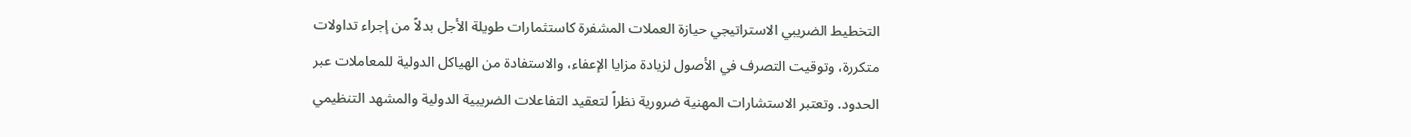التخطيط الضريبي الاستراتيجي حيازة العملات المشفرة كاستثمارات طويلة الأجل بدلاً من إجراء تداولات متكررة، وتوقيت التصرف في الأصول لزيادة مزايا الإعفاء، والاستفادة من الهياكل الدولية للمعاملات عبر الحدود. وتعتبر الاستشارات المهنية ضرورية نظراً لتعقيد التفاعلات الضريبية الدولية والمشهد التنظيمي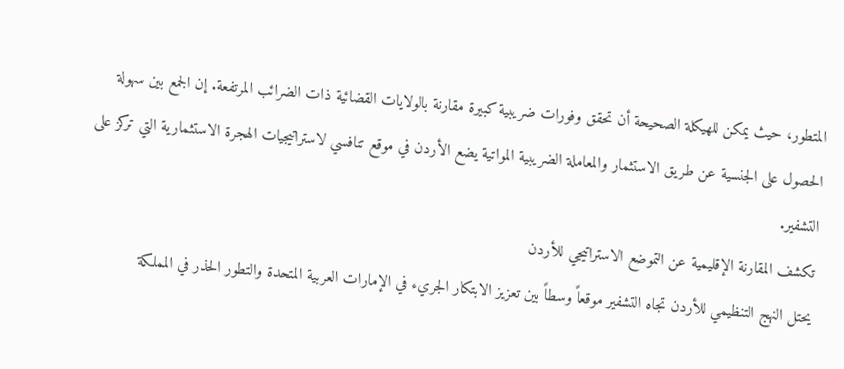المتطور، حيث يمكن للهيكلة الصحيحة أن تحقق وفورات ضريبية كبيرة مقارنة بالولايات القضائية ذات الضرائب المرتفعة. إن الجمع بين سهولة الحصول على الجنسية عن طريق الاستثمار والمعاملة الضريبية المواتية يضع الأردن في موقع تنافسي لاستراتيجيات الهجرة الاستثمارية التي تركز على التشفير.
تكشف المقارنة الإقليمية عن التموضع الاستراتيجي للأردن
يحتل النهج التنظيمي للأردن تجاه التشفير موقعاً وسطاً بين تعزيز الابتكار الجريء في الإمارات العربية المتحدة والتطور الحذر في المملكة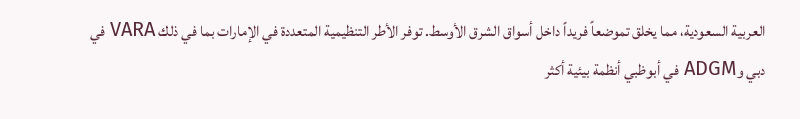العربية السعودية، مما يخلق تموضعاً فريداً داخل أسواق الشرق الأوسط. توفر الأطر التنظيمية المتعددة في الإمارات بما في ذلك VARA في دبي وADGM في أبوظبي أنظمة بيئية أكثر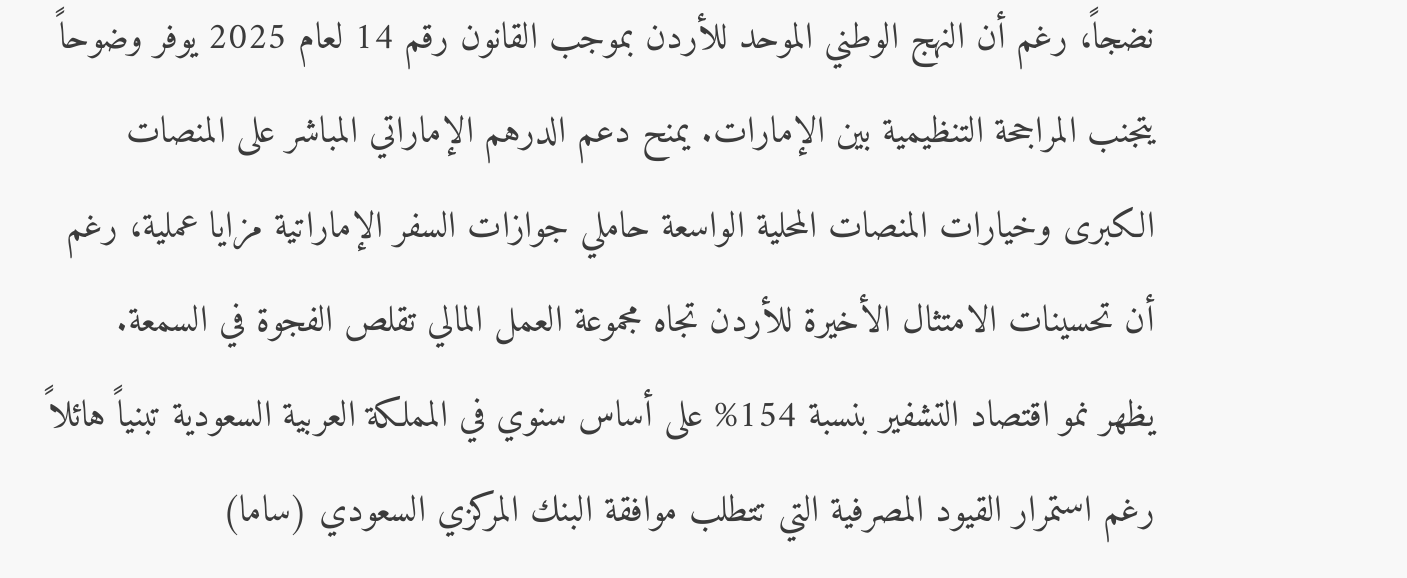نضجاً، رغم أن النهج الوطني الموحد للأردن بموجب القانون رقم 14 لعام 2025 يوفر وضوحاً يتجنب المراجحة التنظيمية بين الإمارات. يمنح دعم الدرهم الإماراتي المباشر على المنصات الكبرى وخيارات المنصات المحلية الواسعة حاملي جوازات السفر الإماراتية مزايا عملية، رغم أن تحسينات الامتثال الأخيرة للأردن تجاه مجموعة العمل المالي تقلص الفجوة في السمعة.
يظهر نمو اقتصاد التشفير بنسبة 154% على أساس سنوي في المملكة العربية السعودية تبنياً هائلاً رغم استمرار القيود المصرفية التي تتطلب موافقة البنك المركزي السعودي (ساما)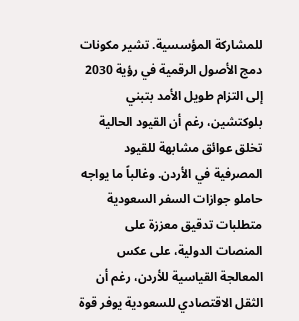للمشاركة المؤسسية. تشير مكونات دمج الأصول الرقمية في رؤية 2030 إلى التزام طويل الأمد بتبني بلوكتشين، رغم أن القيود الحالية تخلق عوائق مشابهة للقيود المصرفية في الأردن. وغالباً ما يواجه حاملو جوازات السفر السعودية متطلبات تدقيق معززة على المنصات الدولية، على عكس المعالجة القياسية للأردن، رغم أن الثقل الاقتصادي للسعودية يوفر قوة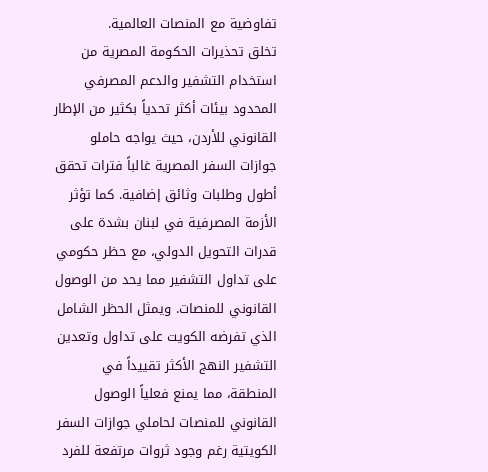تفاوضية مع المنصات العالمية.
تخلق تحذيرات الحكومة المصرية من استخدام التشفير والدعم المصرفي المحدود بيئات أكثر تحدياً بكثير من الإطار القانوني للأردن، حيث يواجه حاملو جوازات السفر المصرية غالباً فترات تحقق أطول وطلبات وثائق إضافية. كما تؤثر الأزمة المصرفية في لبنان بشدة على قدرات التحويل الدولي، مع حظر حكومي على تداول التشفير مما يحد من الوصول القانوني للمنصات. ويمثل الحظر الشامل الذي تفرضه الكويت على تداول وتعدين التشفير النهج الأكثر تقييداً في المنطقة، مما يمنع فعلياً الوصول القانوني للمنصات لحاملي جوازات السفر الكويتية رغم وجود ثروات مرتفعة للفرد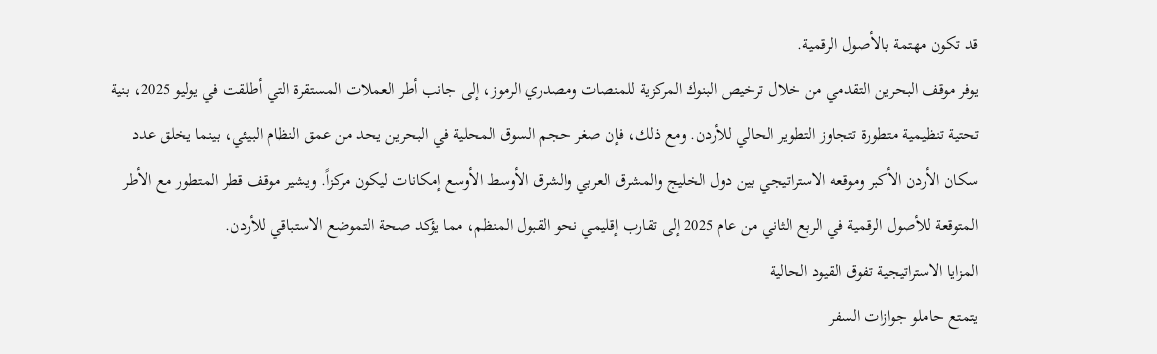قد تكون مهتمة بالأصول الرقمية.
يوفر موقف البحرين التقدمي من خلال ترخيص البنوك المركزية للمنصات ومصدري الرموز، إلى جانب أطر العملات المستقرة التي أطلقت في يوليو 2025، بنية تحتية تنظيمية متطورة تتجاوز التطوير الحالي للأردن. ومع ذلك، فإن صغر حجم السوق المحلية في البحرين يحد من عمق النظام البيئي، بينما يخلق عدد سكان الأردن الأكبر وموقعه الاستراتيجي بين دول الخليج والمشرق العربي والشرق الأوسط الأوسع إمكانات ليكون مركزاً. ويشير موقف قطر المتطور مع الأطر المتوقعة للأصول الرقمية في الربع الثاني من عام 2025 إلى تقارب إقليمي نحو القبول المنظم، مما يؤكد صحة التموضع الاستباقي للأردن.
المزايا الاستراتيجية تفوق القيود الحالية
يتمتع حاملو جوازات السفر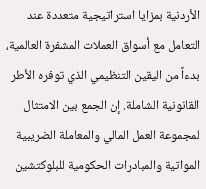الأردنية بمزايا استراتيجية متعددة عند التعامل مع أسواق العملات المشفرة العالمية، بدءاً من اليقين التنظيمي الذي توفره الأطر القانونية الشاملة. إن الجمع بين الامتثال لمجموعة العمل المالي والمعاملة الضريبية المواتية والمبادرات الحكومية للبلوكتشين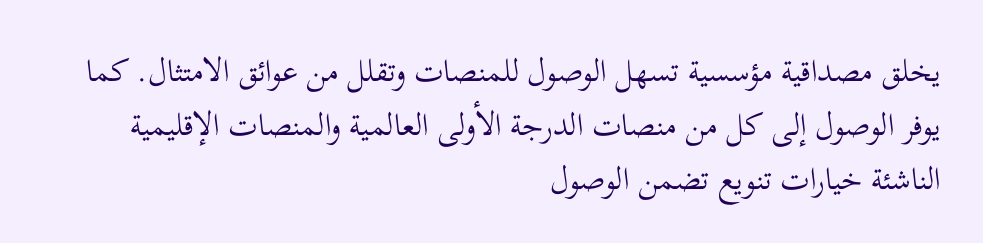يخلق مصداقية مؤسسية تسهل الوصول للمنصات وتقلل من عوائق الامتثال. كما يوفر الوصول إلى كل من منصات الدرجة الأولى العالمية والمنصات الإقليمية الناشئة خيارات تنويع تضمن الوصول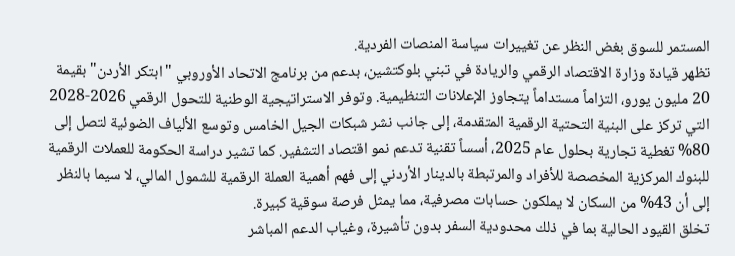المستمر للسوق بغض النظر عن تغييرات سياسة المنصات الفردية.
تظهر قيادة وزارة الاقتصاد الرقمي والريادة في تبني بلوكتشين، بدعم من برنامج الاتحاد الأوروبي "ابتكر الأردن" بقيمة 20 مليون يورو، التزاماً مستداماً يتجاوز الإعلانات التنظيمية. وتوفر الاستراتيجية الوطنية للتحول الرقمي 2026-2028 التي تركز على البنية التحتية الرقمية المتقدمة، إلى جانب نشر شبكات الجيل الخامس وتوسع الألياف الضوئية لتصل إلى 80% تغطية تجارية بحلول عام 2025، أسساً تقنية تدعم نمو اقتصاد التشفير. كما تشير دراسة الحكومة للعملات الرقمية للبنوك المركزية المخصصة للأفراد والمرتبطة بالدينار الأردني إلى فهم أهمية العملة الرقمية للشمول المالي، لا سيما بالنظر إلى أن 43% من السكان لا يملكون حسابات مصرفية، مما يمثل فرصة سوقية كبيرة.
تخلق القيود الحالية بما في ذلك محدودية السفر بدون تأشيرة، وغياب الدعم المباشر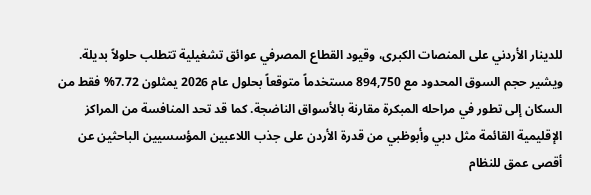للدينار الأردني على المنصات الكبرى، وقيود القطاع المصرفي عوائق تشغيلية تتطلب حلولاً بديلة. ويشير حجم السوق المحدود مع 894,750 مستخدماً متوقعاً بحلول عام 2026 يمثلون 7.72% فقط من السكان إلى تطور في مراحله المبكرة مقارنة بالأسواق الناضجة. كما قد تحد المنافسة من المراكز الإقليمية القائمة مثل دبي وأبوظبي من قدرة الأردن على جذب اللاعبين المؤسسيين الباحثين عن أقصى عمق للنظام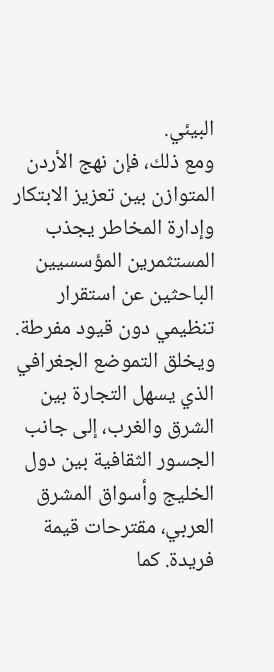البيئي.
ومع ذلك، فإن نهج الأردن المتوازن بين تعزيز الابتكار وإدارة المخاطر يجذب المستثمرين المؤسسيين الباحثين عن استقرار تنظيمي دون قيود مفرطة. ويخلق التموضع الجغرافي الذي يسهل التجارة بين الشرق والغرب، إلى جانب الجسور الثقافية بين دول الخليج وأسواق المشرق العربي، مقترحات قيمة فريدة. كما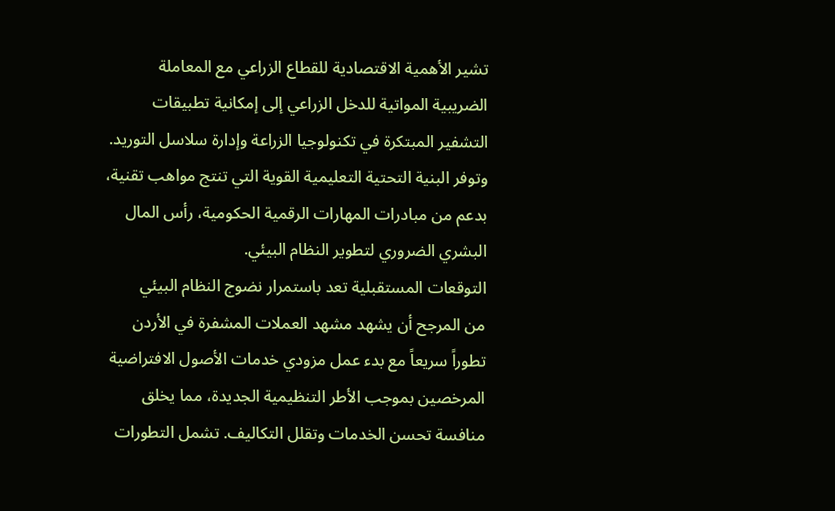تشير الأهمية الاقتصادية للقطاع الزراعي مع المعاملة الضريبية المواتية للدخل الزراعي إلى إمكانية تطبيقات التشفير المبتكرة في تكنولوجيا الزراعة وإدارة سلاسل التوريد. وتوفر البنية التحتية التعليمية القوية التي تنتج مواهب تقنية، بدعم من مبادرات المهارات الرقمية الحكومية، رأس المال البشري الضروري لتطوير النظام البيئي.
التوقعات المستقبلية تعد باستمرار نضوج النظام البيئي
من المرجح أن يشهد مشهد العملات المشفرة في الأردن تطوراً سريعاً مع بدء عمل مزودي خدمات الأصول الافتراضية المرخصين بموجب الأطر التنظيمية الجديدة، مما يخلق منافسة تحسن الخدمات وتقلل التكاليف. تشمل التطورات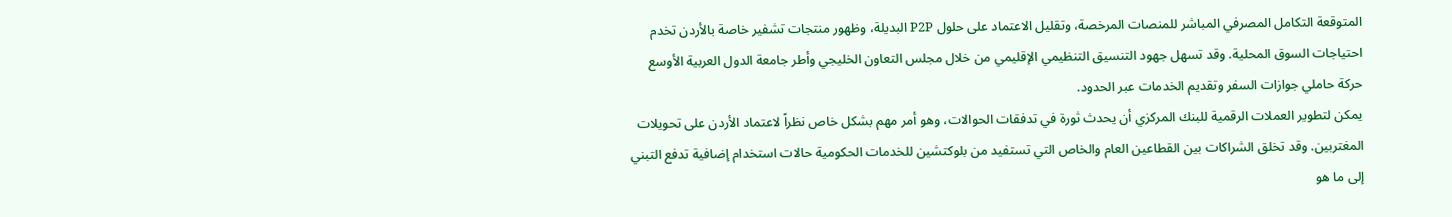المتوقعة التكامل المصرفي المباشر للمنصات المرخصة، وتقليل الاعتماد على حلول P2P البديلة، وظهور منتجات تشفير خاصة بالأردن تخدم احتياجات السوق المحلية. وقد تسهل جهود التنسيق التنظيمي الإقليمي من خلال مجلس التعاون الخليجي وأطر جامعة الدول العربية الأوسع حركة حاملي جوازات السفر وتقديم الخدمات عبر الحدود.
يمكن لتطوير العملات الرقمية للبنك المركزي أن يحدث ثورة في تدفقات الحوالات، وهو أمر مهم بشكل خاص نظراً لاعتماد الأردن على تحويلات المغتربين. وقد تخلق الشراكات بين القطاعين العام والخاص التي تستفيد من بلوكتشين للخدمات الحكومية حالات استخدام إضافية تدفع التبني إلى ما هو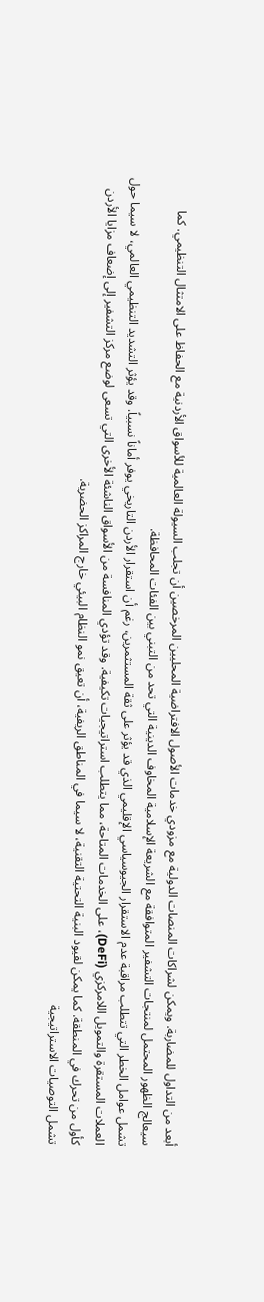أبعد من التداول للمضاربة. ويمكن لشراكات المنصات الدولية مع مزودي خدمات الأصول الافتراضية المحليين المرخصين أن تجلب السيولة العالمية للأسواق الأردنية مع الحفاظ على الامتثال التنظيمي. كما سيعالج الظهور المحتمل لمنتجات التشفير المتوافقة مع الشريعة الإسلامية المخاوف الدينية التي تحد من التبني بين الفئات المحافظة.
تشمل عوامل الخطر التي تتطلب مراقبة عدم الاستقرار الجيوسياسي الإقليمي الذي قد يؤثر على ثقة المستثمرين، رغم أن استقرار الأردن التاريخي يوفر أماناً نسبياً. وقد يؤثر التشديد التنظيمي العالمي، لا سيما حول العملات المستقرة والتمويل اللامركزي (DeFi)، على الخدمات المتاحة، مما يتطلب استراتيجيات تكيفية. وقد تؤدي المنافسة من الأسواق الناشئة الأخرى التي تسعى لوضع مركز التشفير إلى إضعاف مزايا الأردن كأول من تحرك في المنطقة. كما يمكن لقيود البنية التحتية التقنية، لا سيما في المناطق الريفية، أن تعيق نمو النظام البيئي خارج المراكز الحضرية.
تشمل التوصيات الاستراتيجية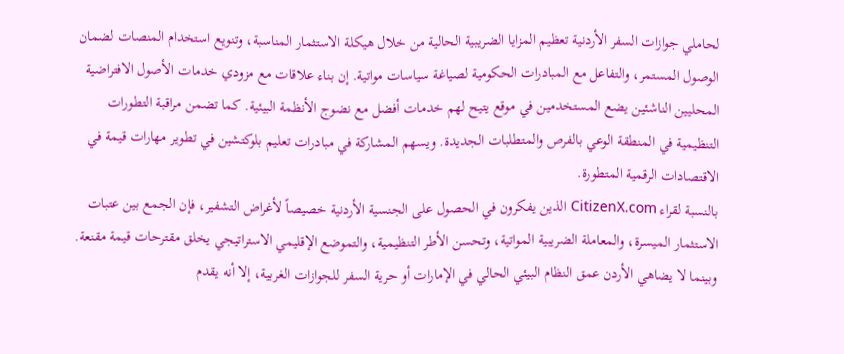لحاملي جوازات السفر الأردنية تعظيم المزايا الضريبية الحالية من خلال هيكلة الاستثمار المناسبة، وتنويع استخدام المنصات لضمان الوصول المستمر، والتفاعل مع المبادرات الحكومية لصياغة سياسات مواتية. إن بناء علاقات مع مزودي خدمات الأصول الافتراضية المحليين الناشئين يضع المستخدمين في موقع يتيح لهم خدمات أفضل مع نضوج الأنظمة البيئية. كما تضمن مراقبة التطورات التنظيمية في المنطقة الوعي بالفرص والمتطلبات الجديدة. ويسهم المشاركة في مبادرات تعليم بلوكتشين في تطوير مهارات قيمة في الاقتصادات الرقمية المتطورة.
بالنسبة لقراء CitizenX.com الذين يفكرون في الحصول على الجنسية الأردنية خصيصاً لأغراض التشفير، فإن الجمع بين عتبات الاستثمار الميسرة، والمعاملة الضريبية المواتية، وتحسن الأطر التنظيمية، والتموضع الإقليمي الاستراتيجي يخلق مقترحات قيمة مقنعة. وبينما لا يضاهي الأردن عمق النظام البيئي الحالي في الإمارات أو حرية السفر للجوازات الغربية، إلا أنه يقدم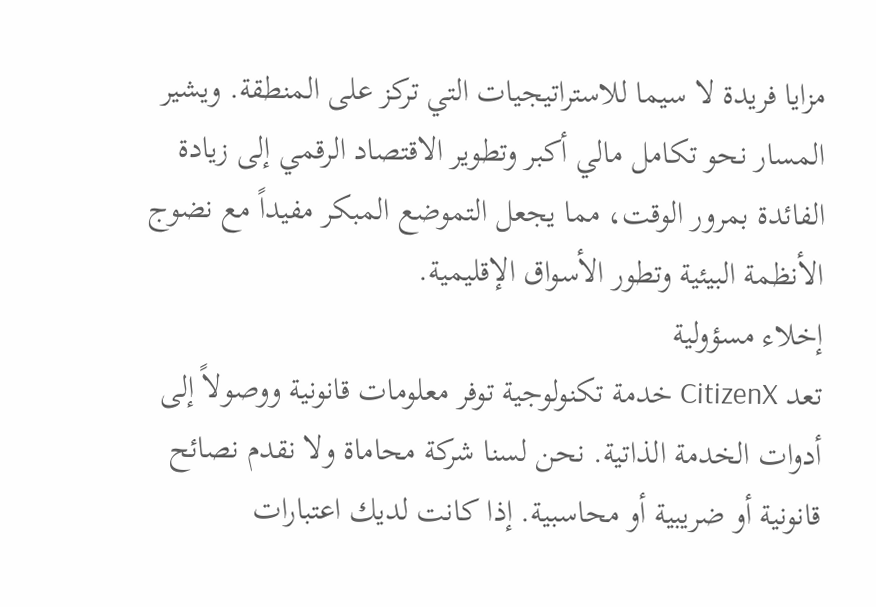مزايا فريدة لا سيما للاستراتيجيات التي تركز على المنطقة. ويشير المسار نحو تكامل مالي أكبر وتطوير الاقتصاد الرقمي إلى زيادة الفائدة بمرور الوقت، مما يجعل التموضع المبكر مفيداً مع نضوج الأنظمة البيئية وتطور الأسواق الإقليمية.
إخلاء مسؤولية
تعد CitizenX خدمة تكنولوجية توفر معلومات قانونية ووصولاً إلى أدوات الخدمة الذاتية. نحن لسنا شركة محاماة ولا نقدم نصائح قانونية أو ضريبية أو محاسبية. إذا كانت لديك اعتبارات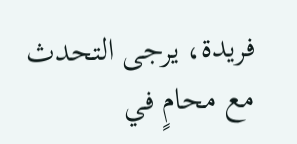فريدة، يرجى التحدث مع محامٍ في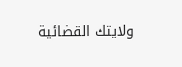ولايتك القضائية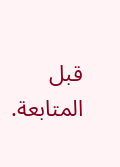قبل المتابعة.